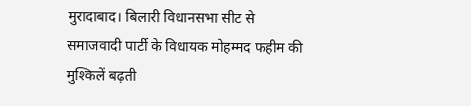मुरादाबाद। बिलारी विधानसभा सीट से समाजवादी पार्टी के विधायक मोहम्मद फहीम की मुश्किलें बढ़ती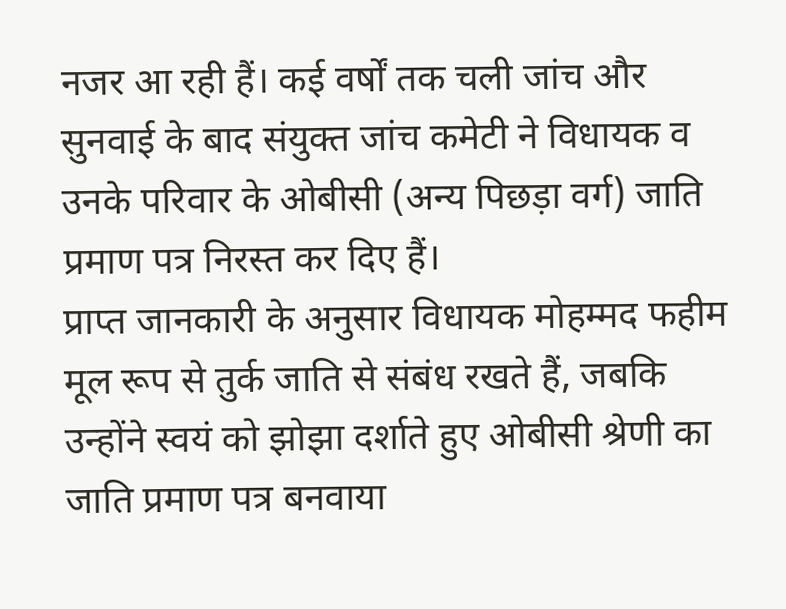नजर आ रही हैं। कई वर्षों तक चली जांच और सुनवाई के बाद संयुक्त जांच कमेटी ने विधायक व उनके परिवार के ओबीसी (अन्य पिछड़ा वर्ग) जाति प्रमाण पत्र निरस्त कर दिए हैं।
प्राप्त जानकारी के अनुसार विधायक मोहम्मद फहीम मूल रूप से तुर्क जाति से संबंध रखते हैं, जबकि उन्होंने स्वयं को झोझा दर्शाते हुए ओबीसी श्रेणी का जाति प्रमाण पत्र बनवाया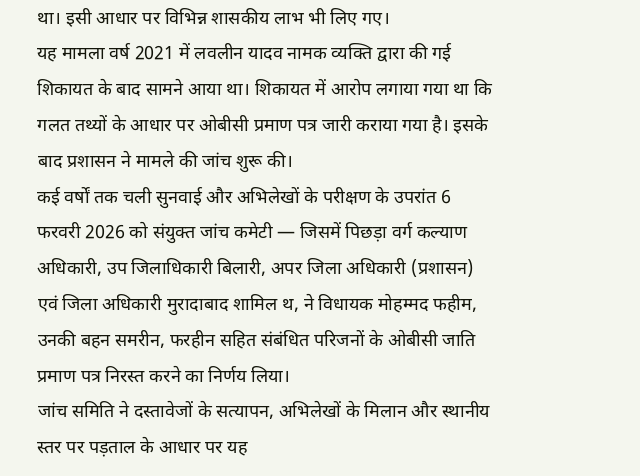था। इसी आधार पर विभिन्न शासकीय लाभ भी लिए गए।
यह मामला वर्ष 2021 में लवलीन यादव नामक व्यक्ति द्वारा की गई शिकायत के बाद सामने आया था। शिकायत में आरोप लगाया गया था कि गलत तथ्यों के आधार पर ओबीसी प्रमाण पत्र जारी कराया गया है। इसके बाद प्रशासन ने मामले की जांच शुरू की।
कई वर्षों तक चली सुनवाई और अभिलेखों के परीक्षण के उपरांत 6 फरवरी 2026 को संयुक्त जांच कमेटी — जिसमें पिछड़ा वर्ग कल्याण अधिकारी, उप जिलाधिकारी बिलारी, अपर जिला अधिकारी (प्रशासन) एवं जिला अधिकारी मुरादाबाद शामिल थ, ने विधायक मोहम्मद फहीम, उनकी बहन समरीन, फरहीन सहित संबंधित परिजनों के ओबीसी जाति प्रमाण पत्र निरस्त करने का निर्णय लिया।
जांच समिति ने दस्तावेजों के सत्यापन, अभिलेखों के मिलान और स्थानीय स्तर पर पड़ताल के आधार पर यह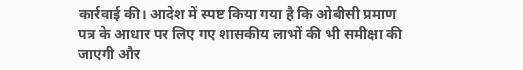कार्रवाई की। आदेश में स्पष्ट किया गया है कि ओबीसी प्रमाण पत्र के आधार पर लिए गए शासकीय लाभों की भी समीक्षा की जाएगी और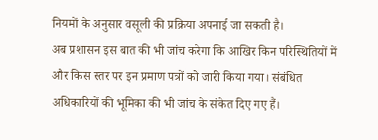नियमों के अनुसार वसूली की प्रक्रिया अपनाई जा सकती है।
अब प्रशासन इस बात की भी जांच करेगा कि आखिर किन परिस्थितियों में और किस स्तर पर इन प्रमाण पत्रों को जारी किया गया। संबंधित अधिकारियों की भूमिका की भी जांच के संकेत दिए गए हैं।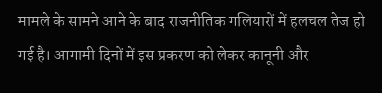मामले के सामने आने के बाद राजनीतिक गलियारों में हलचल तेज हो गई है। आगामी दिनों में इस प्रकरण को लेकर कानूनी और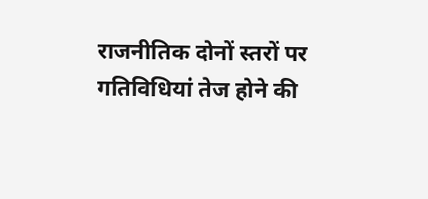राजनीतिक दोनों स्तरों पर गतिविधियां तेज होने की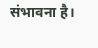संभावना है।